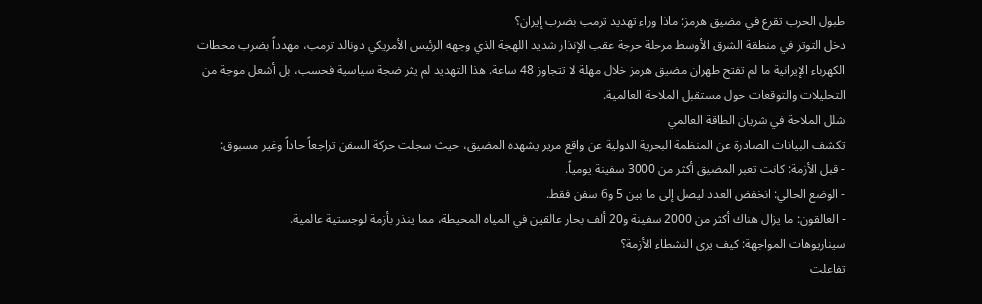طبول الحرب تقرع في مضيق هرمز: ماذا وراء تهديد ترمب بضرب إيران؟
دخل التوتر في منطقة الشرق الأوسط مرحلة حرجة عقب الإنذار شديد اللهجة الذي وجهه الرئيس الأمريكي دونالد ترمب، مهدداً بضرب محطات الكهرباء الإيرانية ما لم تفتح طهران مضيق هرمز خلال مهلة لا تتجاوز 48 ساعة. هذا التهديد لم يثر ضجة سياسية فحسب، بل أشعل موجة من التحليلات والتوقعات حول مستقبل الملاحة العالمية.
شلل الملاحة في شريان الطاقة العالمي
تكشف البيانات الصادرة عن المنظمة البحرية الدولية عن واقع مرير يشهده المضيق، حيث سجلت حركة السفن تراجعاً حاداً وغير مسبوق:
- قبل الأزمة: كانت تعبر المضيق أكثر من 3000 سفينة يومياً.
- الوضع الحالي: انخفض العدد ليصل إلى ما بين 5 و6 سفن فقط.
- العالقون: ما يزال هناك أكثر من 2000 سفينة و20 ألف بحار عالقين في المياه المحيطة، مما ينذر بأزمة لوجستية عالمية.
سيناريوهات المواجهة: كيف يرى النشطاء الأزمة؟
تفاعلت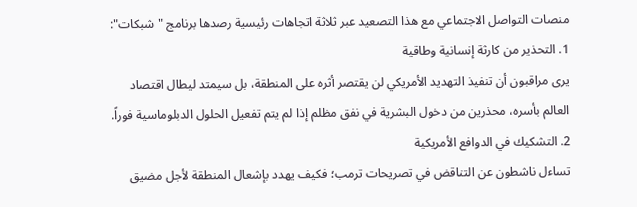منصات التواصل الاجتماعي مع هذا التصعيد عبر ثلاثة اتجاهات رئيسية رصدها برنامج "شبكات":
1. التحذير من كارثة إنسانية وطاقية
يرى مراقبون أن تنفيذ التهديد الأمريكي لن يقتصر أثره على المنطقة، بل سيمتد ليطال اقتصاد العالم بأسره، محذرين من دخول البشرية في نفق مظلم إذا لم يتم تفعيل الحلول الدبلوماسية فوراً.
2. التشكيك في الدوافع الأمريكية
تساءل ناشطون عن التناقض في تصريحات ترمب؛ فكيف يهدد بإشعال المنطقة لأجل مضيق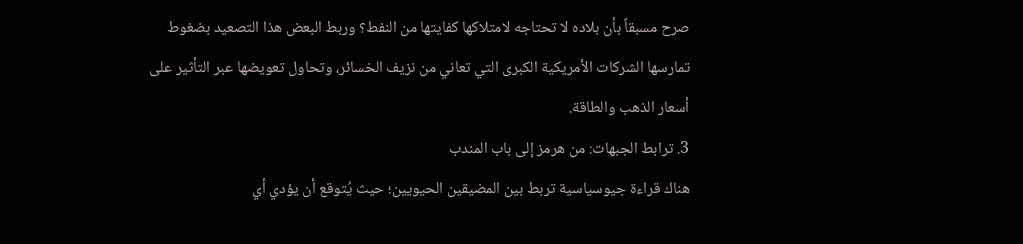صرح مسبقاً بأن بلاده لا تحتاجه لامتلاكها كفايتها من النفط؟ وربط البعض هذا التصعيد بضغوط تمارسها الشركات الأمريكية الكبرى التي تعاني من نزيف الخسائر، وتحاول تعويضها عبر التأثير على أسعار الذهب والطاقة.
3. ترابط الجبهات: من هرمز إلى باب المندب
هناك قراءة جيوسياسية تربط بين المضيقين الحيويين؛ حيث يُتوقع أن يؤدي أي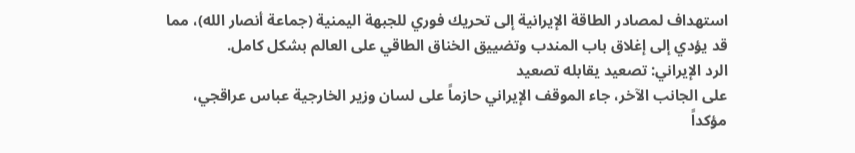استهداف لمصادر الطاقة الإيرانية إلى تحريك فوري للجبهة اليمنية (جماعة أنصار الله)، مما قد يؤدي إلى إغلاق باب المندب وتضييق الخناق الطاقي على العالم بشكل كامل.
الرد الإيراني: تصعيد يقابله تصعيد
على الجانب الآخر، جاء الموقف الإيراني حازماً على لسان وزير الخارجية عباس عراقجي، مؤكداً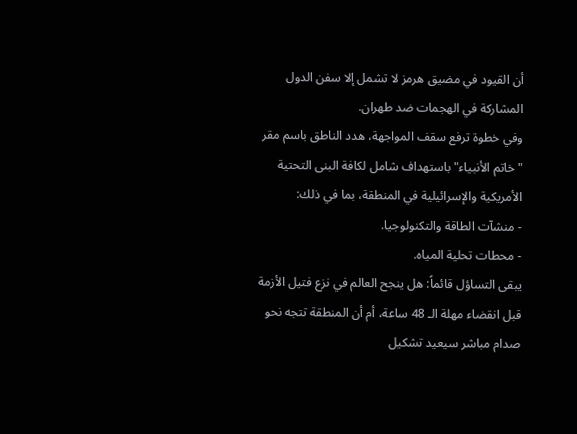أن القيود في مضيق هرمز لا تشمل إلا سفن الدول المشاركة في الهجمات ضد طهران.
وفي خطوة ترفع سقف المواجهة، هدد الناطق باسم مقر "خاتم الأنبياء" باستهداف شامل لكافة البنى التحتية الأمريكية والإسرائيلية في المنطقة، بما في ذلك:
- منشآت الطاقة والتكنولوجيا.
- محطات تحلية المياه.
يبقى التساؤل قائماً: هل ينجح العالم في نزع فتيل الأزمة قبل انقضاء مهلة الـ 48 ساعة، أم أن المنطقة تتجه نحو صدام مباشر سيعيد تشكيل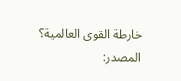خارطة القوى العالمية؟
المصدر: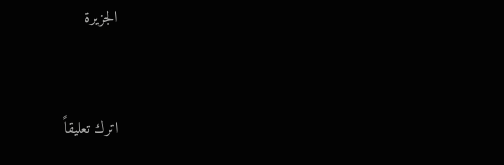الجزيرة


اترك تعليقاً